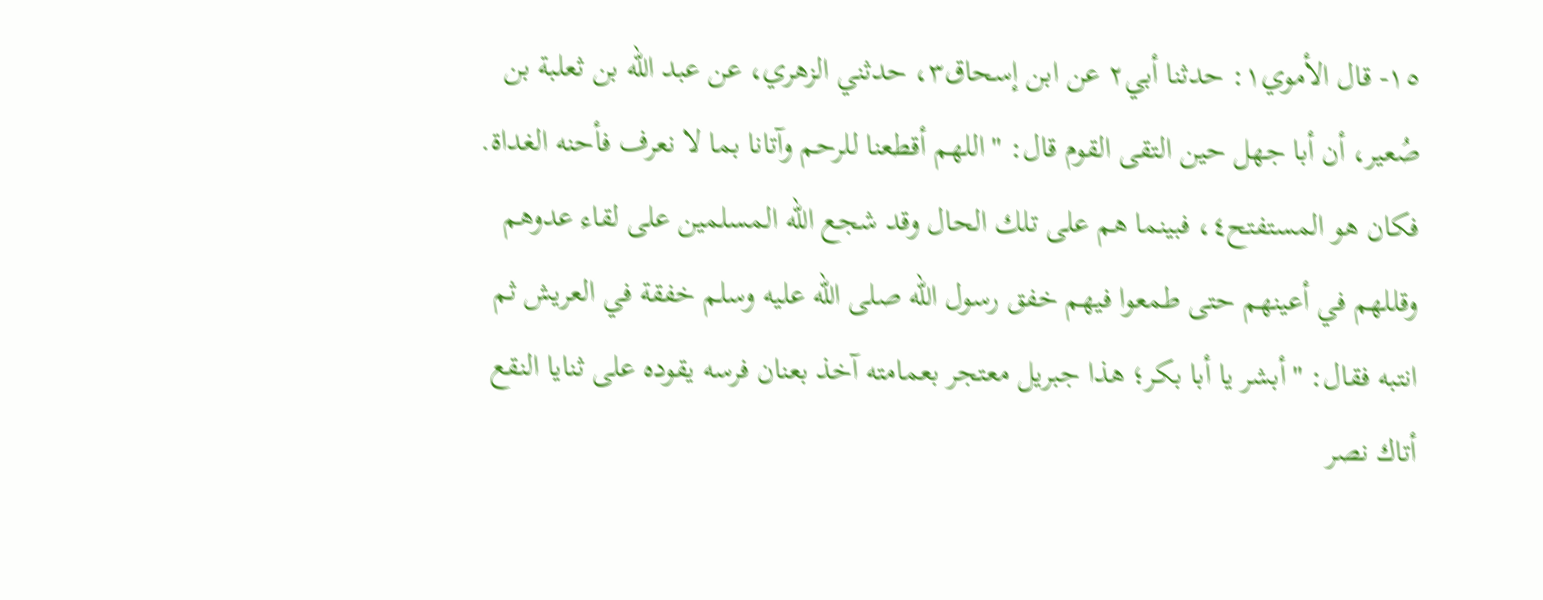١٥- قال الأموي١: حدثنا أبي٢ عن ابن إسحاق٣، حدثني الزهري، عن عبد الله بن ثعلبة بن صُعير، أن أبا جهل حين التقى القوم قال: "اللهم أقطعنا للرحم وآتانا بما لا نعرف فأحنه الغداة. فكان هو المستفتح٤، فبينما هم على تلك الحال وقد شجع الله المسلمين على لقاء عدوهم وقللهم في أعينهم حتى طمعوا فيهم خفق رسول الله صلى الله عليه وسلم خفقة في العريش ثم انتبه فقال: "أبشر يا أبا بكر؛ هذا جبريل معتجر بعمامته آخذ بعنان فرسه يقوده على ثنايا النقع أتاك نصر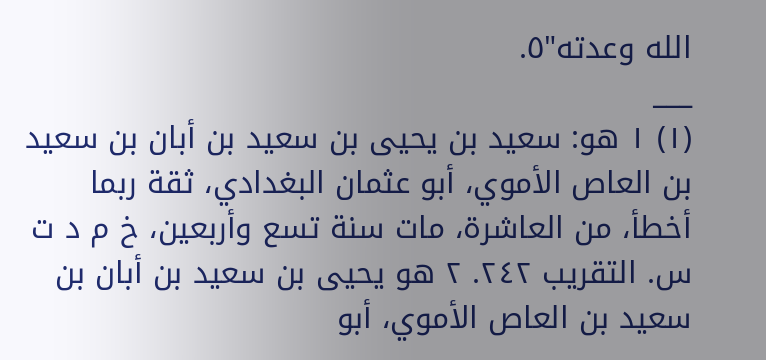الله وعدته"٥.
___
(١) ١ هو: سعيد بن يحيى بن سعيد بن أبان بن سعيد بن العاص الأموي، أبو عثمان البغدادي، ثقة ربما أخطأ، من العاشرة، مات سنة تسع وأربعين، خ م د ت س. التقريب ٢٤٢. ٢ هو يحيى بن سعيد بن أبان بن سعيد بن العاص الأموي، أبو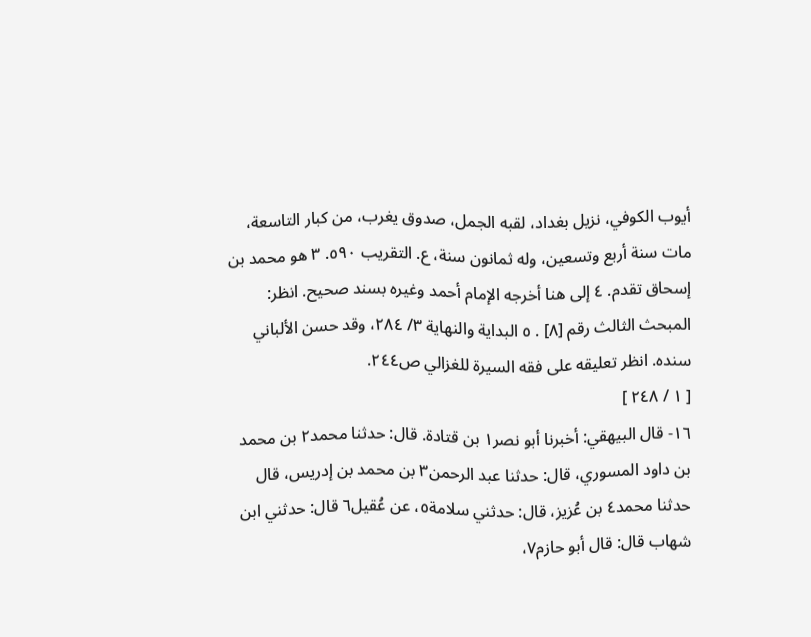أيوب الكوفي، نزيل بغداد، لقبه الجمل، صدوق يغرب، من كبار التاسعة، مات سنة أربع وتسعين، وله ثمانون سنة، ع. التقريب ٥٩٠. ٣ هو محمد بن إسحاق تقدم. ٤ إلى هنا أخرجه الإمام أحمد وغيره بسند صحيح. انظر: المبحث الثالث رقم [٨] . ٥ البداية والنهاية ٣/ ٢٨٤، وقد حسن الألباني سنده. انظر تعليقه على فقه السيرة للغزالي ص٢٤٤.
[ ١ / ٢٤٨ ]
١٦- قال البيهقي: أخبرنا أبو نصر١ بن قتادة. قال: حدثنا محمد٢ بن محمد بن داود المسوري، قال: حدثنا عبد الرحمن٣ بن محمد بن إدريس، قال حدثنا محمد٤ بن عُزيز، قال: حدثني سلامة٥، عن عُقيل٦ قال: حدثني ابن شهاب قال: قال أبو حازم٧،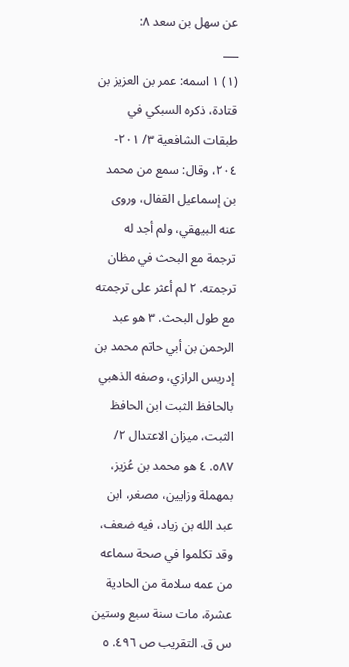عن سهل بن سعد ٨:
___
(١) ١ اسمه: عمر بن العزيز بن قتادة، ذكره السبكي في طبقات الشافعية ٣/ ٢٠١- ٢٠٤، وقال: سمع من محمد بن إسماعيل القفال، وروى عنه البيهقي، ولم أجد له ترجمة مع البحث في مظان ترجمته. ٢ لم أعثر على ترجمته مع طول البحث. ٣ هو عبد الرحمن بن أبي حاتم محمد بن إدريس الرازي، وصفه الذهبي بالحافظ الثبت ابن الحافظ الثبت، ميزان الاعتدال ٢/ ٥٨٧. ٤ هو محمد بن عُزيز، بمهملة وزايين، مصغر، ابن عبد الله بن زياد، فيه ضعف، وقد تكلموا في صحة سماعه من عمه سلامة من الحادية عشرة، مات سنة سبع وستين س ق. التقريب ص ٤٩٦. ٥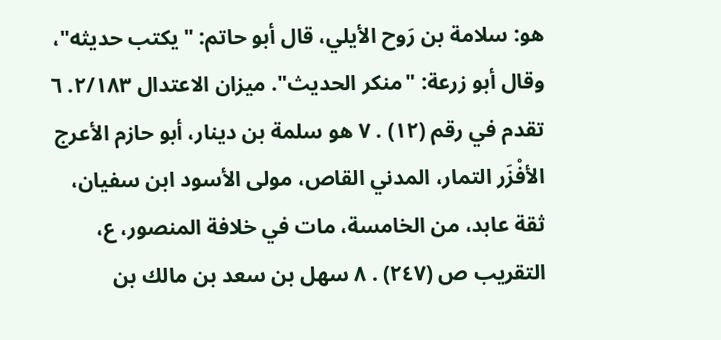هو: سلامة بن رَوح الأيلي، قال أبو حاتم: "يكتب حديثه"، وقال أبو زرعة: "منكر الحديث". ميزان الاعتدال ٢/١٨٣. ٦ تقدم في رقم (١٢) . ٧ هو سلمة بن دينار، أبو حازم الأعرج الأفْزَر التمار، المدني القاص، مولى الأسود ابن سفيان، ثقة عابد، من الخامسة، مات في خلافة المنصور، ع، التقريب ص (٢٤٧) . ٨ سهل بن سعد بن مالك بن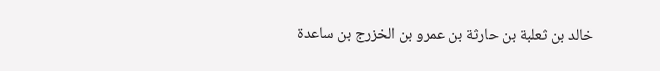خالد بن ثعلبة بن حارثة بن عمرو بن الخزرج بن ساعدة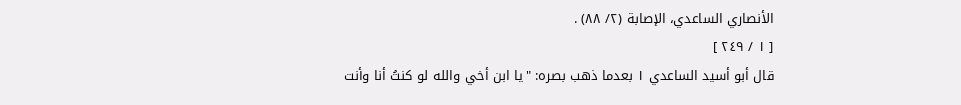الأنصاري الساعدي، الإصابة (٢/ ٨٨) .
[ ١ / ٢٤٩ ]
قال أبو أسيد الساعدي ١ بعدما ذهب بصره: "يا ابن أخي والله لو كنتُ أنا وأنت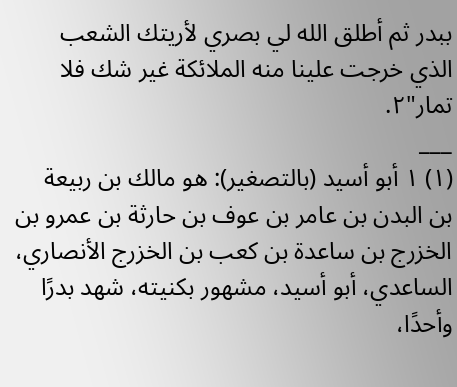ببدر ثم أطلق الله لي بصري لأريتك الشعب الذي خرجت علينا منه الملائكة غير شك فلا تمار"٢.
___
(١) ١ أبو أسيد (بالتصغير): هو مالك بن ربيعة بن البدن بن عامر بن عوف بن حارثة بن عمرو بن الخزرج بن ساعدة بن كعب بن الخزرج الأنصاري، الساعدي، أبو أسيد، مشهور بكنيته، شهد بدرًا وأحدًا،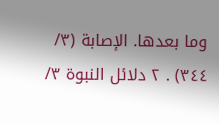وما بعدها. الإصابة (٣/ ٣٤٤) . ٢ دلائل النبوة ٣/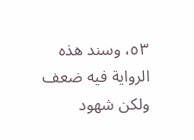٥٣، وسند هذه الرواية فيه ضعف ولكن شهود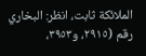الملائكة ثابت، انظر: البخاري رقم (٢٩١٥، و٣٩٥٣،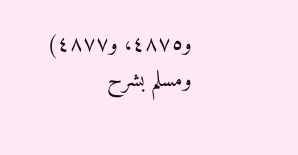و٤٨٧٥، و٤٨٧٧) ومسلم بشرح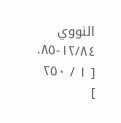النووي ١٢/٨٤-٨٥.
[ ١ / ٢٥٠ ]